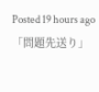Posted 19 hours ago
「問題先送り」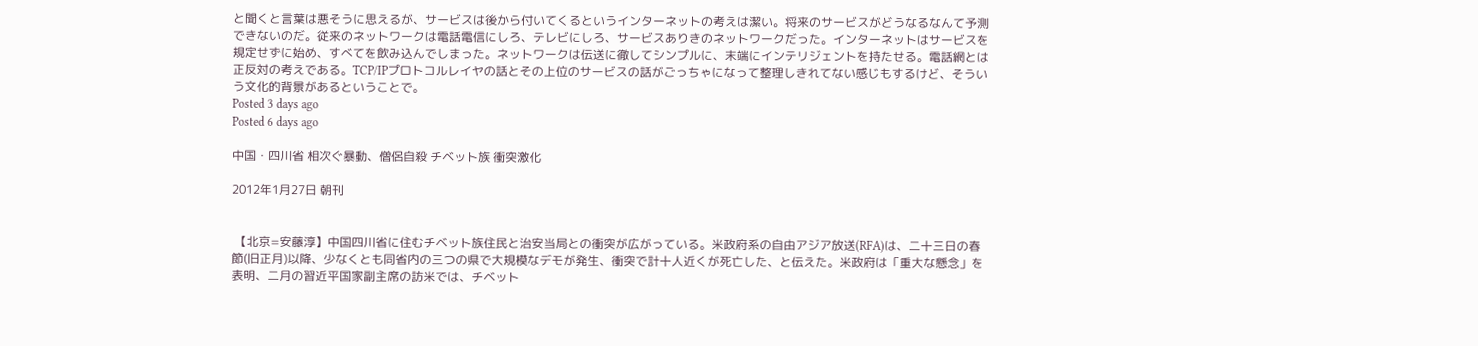と聞くと言葉は悪そうに思えるが、サービスは後から付いてくるというインターネットの考えは潔い。将来のサービスがどうなるなんて予測できないのだ。従来のネットワークは電話電信にしろ、テレビにしろ、サービスありきのネットワークだった。インターネットはサービスを規定せずに始め、すべてを飲み込んでしまった。ネットワークは伝送に徹してシンプルに、末端にインテリジェントを持たせる。電話網とは正反対の考えである。TCP/IPプロトコルレイヤの話とその上位のサービスの話がごっちゃになって整理しきれてない感じもするけど、そういう文化的背景があるということで。
Posted 3 days ago
Posted 6 days ago

中国・四川省 相次ぐ暴動、僧侶自殺 チベット族 衝突激化

2012年1月27日 朝刊


 【北京=安藤淳】中国四川省に住むチベット族住民と治安当局との衝突が広がっている。米政府系の自由アジア放送(RFA)は、二十三日の春節(旧正月)以降、少なくとも同省内の三つの県で大規模なデモが発生、衝突で計十人近くが死亡した、と伝えた。米政府は「重大な懸念」を表明、二月の習近平国家副主席の訪米では、チベット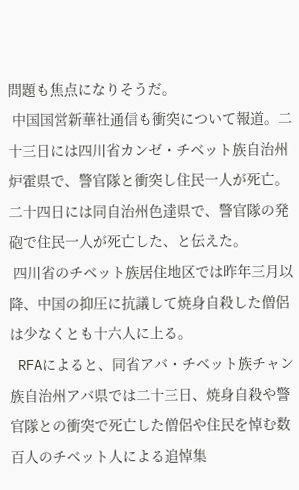問題も焦点になりそうだ。
 中国国営新華社通信も衝突について報道。二十三日には四川省カンゼ・チベット族自治州炉霍県で、警官隊と衝突し住民一人が死亡。二十四日には同自治州色達県で、警官隊の発砲で住民一人が死亡した、と伝えた。
 四川省のチベット族居住地区では昨年三月以降、中国の抑圧に抗議して焼身自殺した僧侶は少なくとも十六人に上る。
 RFAによると、同省アバ・チベット族チャン族自治州アバ県では二十三日、焼身自殺や警官隊との衝突で死亡した僧侶や住民を悼む数百人のチベット人による追悼集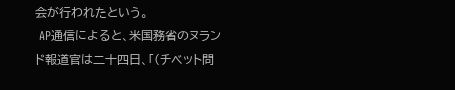会が行われたという。
 AP通信によると、米国務省のヌランド報道官は二十四日、「(チベット問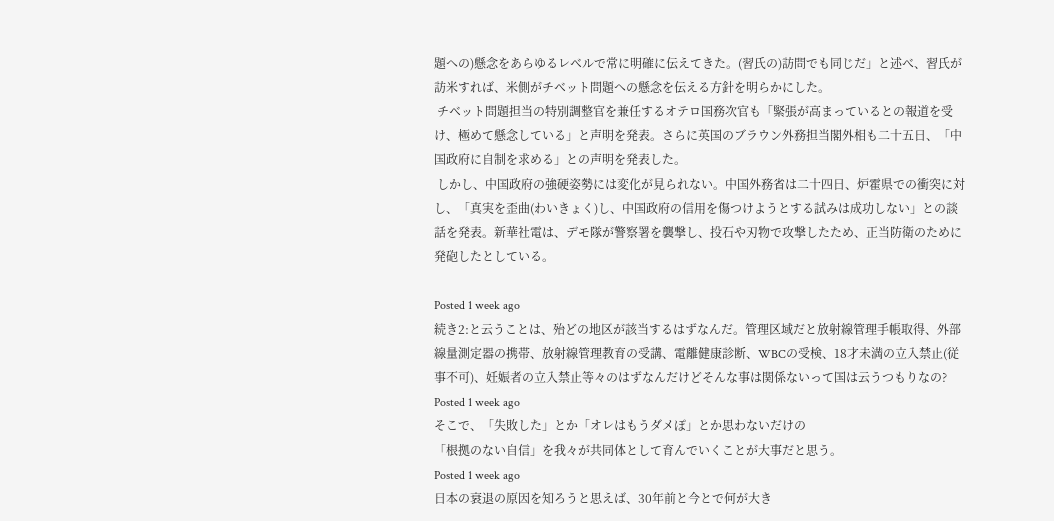題への)懸念をあらゆるレベルで常に明確に伝えてきた。(習氏の)訪問でも同じだ」と述べ、習氏が訪米すれば、米側がチベット問題への懸念を伝える方針を明らかにした。
 チベット問題担当の特別調整官を兼任するオテロ国務次官も「緊張が高まっているとの報道を受け、極めて懸念している」と声明を発表。さらに英国のブラウン外務担当閣外相も二十五日、「中国政府に自制を求める」との声明を発表した。
 しかし、中国政府の強硬姿勢には変化が見られない。中国外務省は二十四日、炉霍県での衝突に対し、「真実を歪曲(わいきょく)し、中国政府の信用を傷つけようとする試みは成功しない」との談話を発表。新華社電は、デモ隊が警察署を襲撃し、投石や刃物で攻撃したため、正当防衛のために発砲したとしている。

Posted 1 week ago
続き2:と云うことは、殆どの地区が該当するはずなんだ。管理区域だと放射線管理手帳取得、外部線量測定器の携帯、放射線管理教育の受講、電離健康診断、WBCの受検、18才未満の立入禁止(従事不可)、妊娠者の立入禁止等々のはずなんだけどそんな事は関係ないって国は云うつもりなの?
Posted 1 week ago
そこで、「失敗した」とか「オレはもうダメぽ」とか思わないだけの
「根拠のない自信」を我々が共同体として育んでいくことが大事だと思う。
Posted 1 week ago
日本の衰退の原因を知ろうと思えば、30年前と今とで何が大き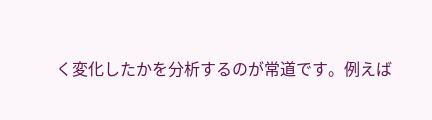く変化したかを分析するのが常道です。例えば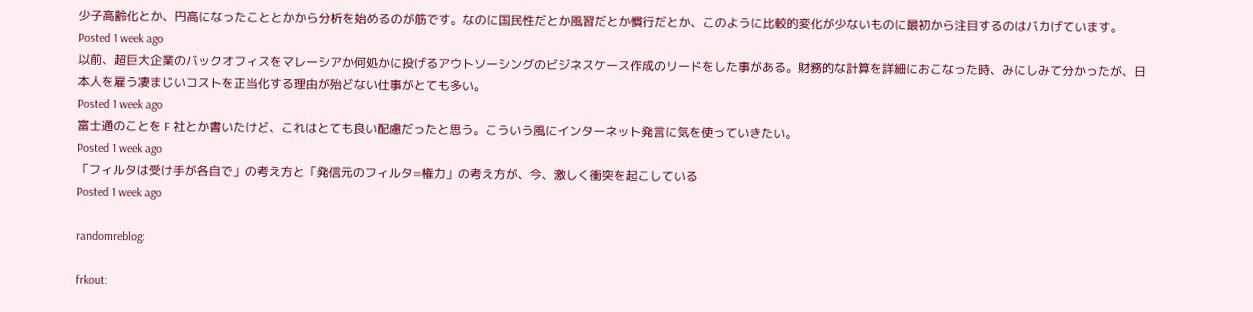少子高齢化とか、円高になったこととかから分析を始めるのが筋です。なのに国民性だとか風習だとか慣行だとか、このように比較的変化が少ないものに最初から注目するのはバカげています。
Posted 1 week ago
以前、超巨大企業のバックオフィスをマレーシアか何処かに投げるアウトソーシングのビジネスケース作成のリードをした事がある。財務的な計算を詳細におこなった時、みにしみて分かったが、日本人を雇う凄まじいコストを正当化する理由が殆どない仕事がとても多い。
Posted 1 week ago
富士通のことを F 社とか書いたけど、これはとても良い配慮だったと思う。こういう風にインターネット発言に気を使っていきたい。
Posted 1 week ago
「フィルタは受け手が各自で」の考え方と「発信元のフィルタ=権力」の考え方が、今、激しく衝突を起こしている
Posted 1 week ago

randomreblog:

frkout: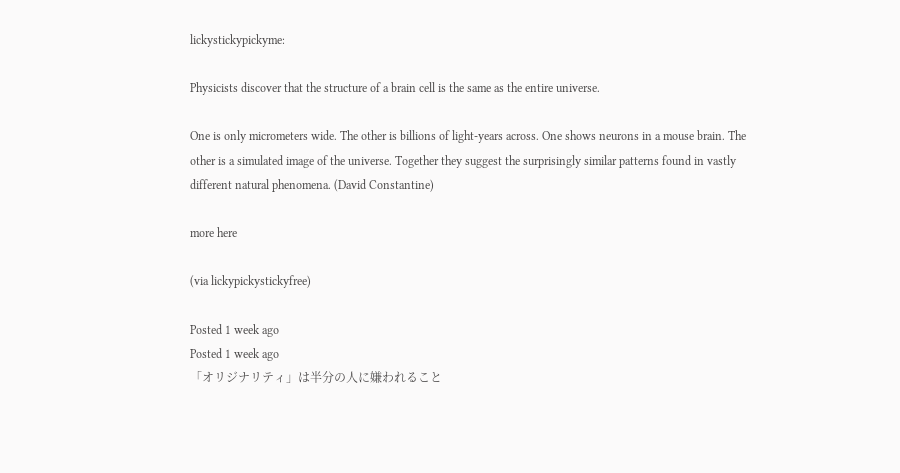lickystickypickyme:

Physicists discover that the structure of a brain cell is the same as the entire universe.

One is only micrometers wide. The other is billions of light-years across. One shows neurons in a mouse brain. The other is a simulated image of the universe. Together they suggest the surprisingly similar patterns found in vastly different natural phenomena. (David Constantine)

more here

(via lickypickystickyfree)

Posted 1 week ago
Posted 1 week ago
「オリジナリティ」は半分の人に嫌われること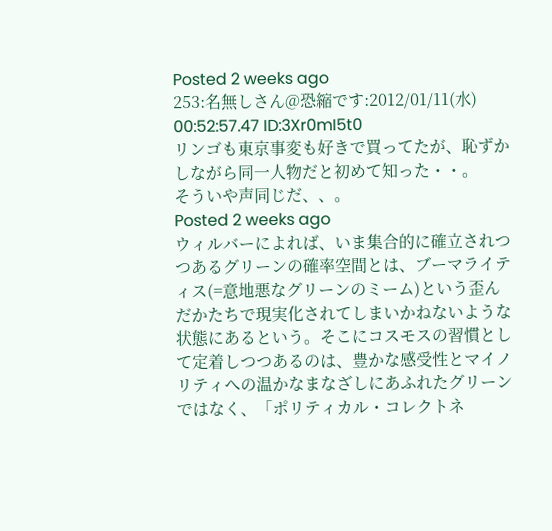Posted 2 weeks ago
253:名無しさん@恐縮です:2012/01/11(水) 00:52:57.47 ID:3Xr0mI5t0
リンゴも東京事変も好きで買ってたが、恥ずかしながら同一人物だと初めて知った・・。
そういや声同じだ、、。
Posted 2 weeks ago
ウィルバーによれば、いま集合的に確立されつつあるグリーンの確率空間とは、ブーマライティス(=意地悪なグリーンのミーム)という歪んだかたちで現実化されてしまいかねないような状態にあるという。そこにコスモスの習慣として定着しつつあるのは、豊かな感受性とマイノリティへの温かなまなざしにあふれたグリーンではなく、「ポリティカル・コレクトネ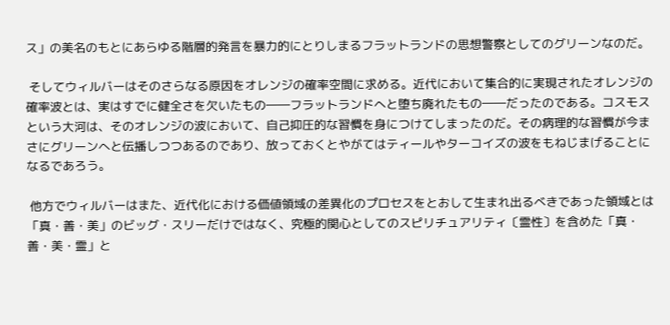ス」の美名のもとにあらゆる階層的発言を暴力的にとりしまるフラットランドの思想警察としてのグリーンなのだ。

 そしてウィルバーはそのさらなる原因をオレンジの確率空間に求める。近代において集合的に実現されたオレンジの確率波とは、実はすでに健全さを欠いたもの――フラットランドへと堕ち廃れたもの――だったのである。コスモスという大河は、そのオレンジの波において、自己抑圧的な習慣を身につけてしまったのだ。その病理的な習慣が今まさにグリーンへと伝播しつつあるのであり、放っておくとやがてはティールやターコイズの波をもねじまげることになるであろう。

 他方でウィルバーはまた、近代化における価値領域の差異化のプロセスをとおして生まれ出るべきであった領域とは「真・善・美」のビッグ・スリーだけではなく、究極的関心としてのスピリチュアリティ〔霊性〕を含めた「真・善・美・霊」と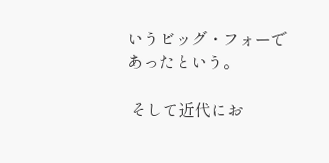いうビッグ・フォーであったという。

 そして近代にお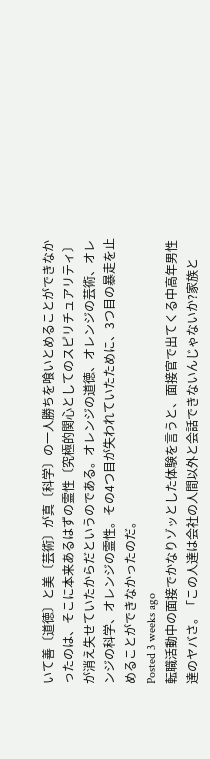いて善〔道徳〕と美〔芸術〕が真〔科学〕の一人勝ちを喰いとめることができなかったのは、そこに本来あるはずの霊性〔究極的関心としてのスピリチュアリティ〕が消え失せていたからだというのである。オレンジの道徳、オレンジの芸術、オレンジの科学、オレンジの霊性。その4つ目が失われていたために、3つ目の暴走を止めることができなかったのだ。
Posted 3 weeks ago
転職活動中の面接でかなりゾッとした体験を言うと、面接官で出てくる中高年男性達のヤバさ。「この人達は会社の人間以外と会話できないんじゃないか?家族と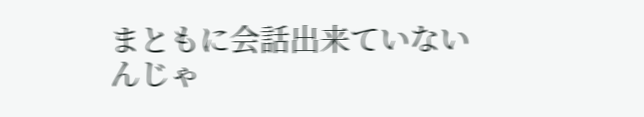まともに会話出来ていないんじゃ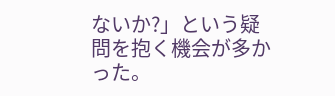ないか?」という疑問を抱く機会が多かった。